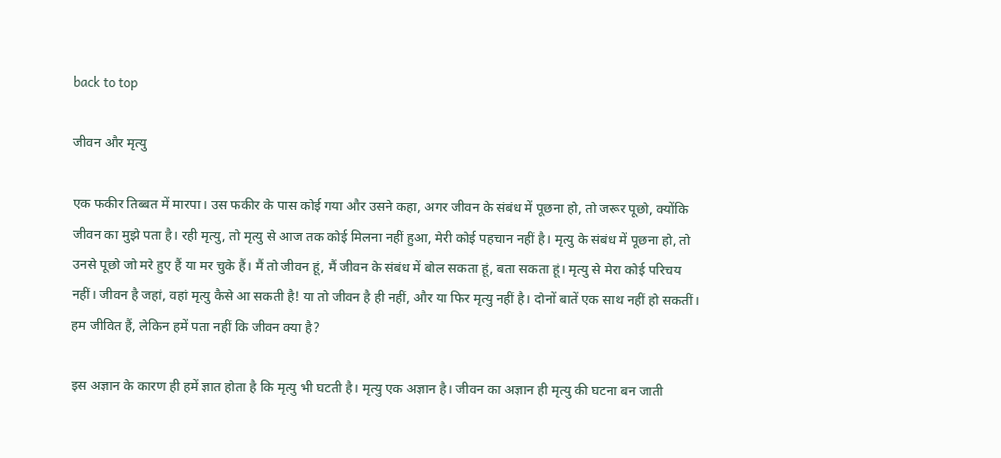back to top

जीवन और मृत्यु

एक फकीर तिब्बत में मारपा। उस फकीर के पास कोई गया और उसने कहा, अगर जीवन के संबंध में पूछना हो, तो जरूर पूछो, क्योंकि जीवन का मुझे पता है। रही मृत्यु, तो मृत्यु से आज तक कोई मिलना नहीं हुआ, मेरी कोई पहचान नहीं है। मृत्यु के संबंध में पूछना हो, तो उनसे पूछो जो मरे हुए हैं या मर चुके हैं। मैं तो जीवन हूं, मैं जीवन के संबंध में बोल सकता हूं, बता सकता हूं। मृत्यु से मेरा कोई परिचय नहीं। जीवन है जहां, वहां मृत्यु कैसे आ सकती है! या तो जीवन है ही नहीं, और या फिर मृत्यु नहीं है। दोनों बातें एक साथ नहीं हो सकतीं। हम जीवित हैं, लेकिन हमें पता नहीं कि जीवन क्या है?

इस अज्ञान के कारण ही हमें ज्ञात होता है कि मृत्यु भी घटती है। मृत्यु एक अज्ञान है। जीवन का अज्ञान ही मृत्यु की घटना बन जाती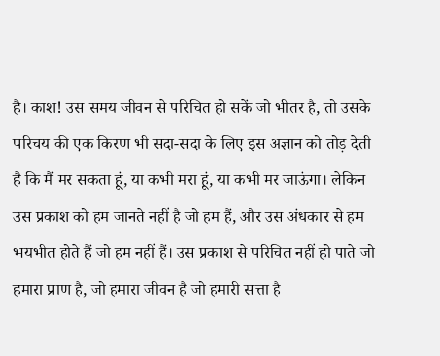है। काश! उस समय जीवन से परिचित हो सकें जो भीतर है, तो उसके परिचय की एक किरण भी सदा-सदा के लिए इस अज्ञान को तोड़ देती है कि मैं मर सकता हूं, या कभी मरा हूं, या कभी मर जाऊंगा। लेकिन उस प्रकाश को हम जानते नहीं है जो हम हैं, और उस अंधकार से हम भयभीत होते हैं जो हम नहीं हैं। उस प्रकाश से परिचित नहीं हो पाते जो हमारा प्राण है, जो हमारा जीवन है जो हमारी सत्ता है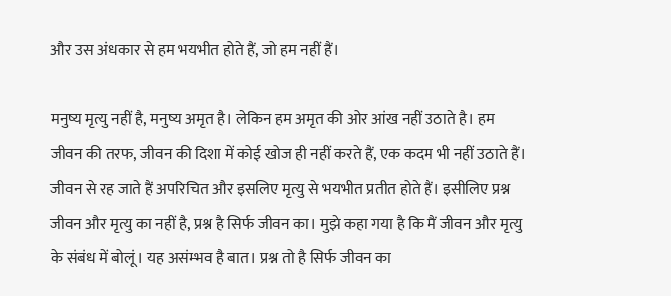और उस अंधकार से हम भयभीत होते हैं, जो हम नहीं हैं।

मनुष्य मृत्यु नहीं है, मनुष्य अमृत है। लेकिन हम अमृत की ओर आंख नहीं उठाते है। हम जीवन की तरफ, जीवन की दिशा में कोई खोज ही नहीं करते हैं, एक कदम भी नहीं उठाते हैं। जीवन से रह जाते हैं अपरिचित और इसलिए मृत्यु से भयभीत प्रतीत होते हैं। इसीलिए प्रश्न जीवन और मृत्यु का नहीं है, प्रश्न है सिर्फ जीवन का। मुझे कहा गया है कि मैं जीवन और मृत्यु के संबंध में बोलूं। यह असंम्भव है बात। प्रश्न तो है सिर्फ जीवन का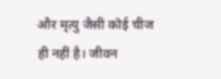और मृत्यु जैसी कोई चीज ही नहीं है। जीवन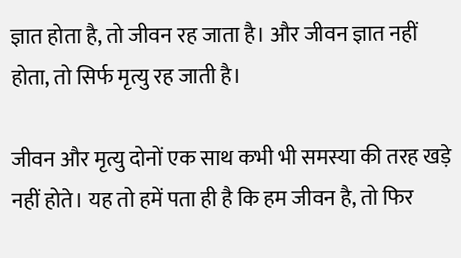ज्ञात होता है, तो जीवन रह जाता है। और जीवन ज्ञात नहीं होता, तो सिर्फ मृत्यु रह जाती है।

जीवन और मृत्यु दोनों एक साथ कभी भी समस्या की तरह खड़े नहीं होते। यह तो हमें पता ही है कि हम जीवन है, तो फिर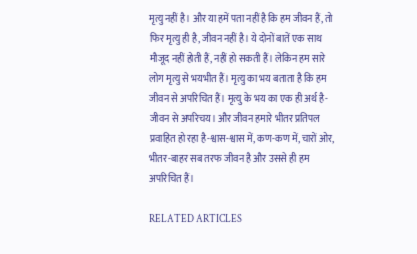मृत्यु नहीं है। और या हमें पता नहीं है कि हम जीवन हैं, तो फिर मृत्यु ही है, जीवन नहीं है। ये दोनों बातें एक साथ मौजूद नहीं होती हैं, नहीं हो सकती हैं। लेकिन हम सारे लोग मृत्यु से भयभीत हैं। मृत्यु का भय बताता है कि हम जीवन से अपरिचित हैं। मृत्यु के भय का एक ही अर्थ है-जीवन से अपरिचय। और जीवन हमारे भीतर प्रतिपल प्रवाहित हो रहा है-श्वास-श्वास में, कण-कण में, चारों ओर, भीतर-बाहर सब तरफ जीवन है और उससे ही हम अपरिचित हैं।

RELATED ARTICLES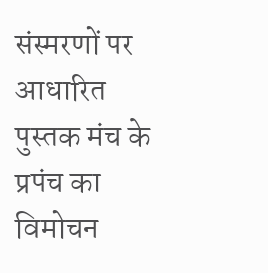संस्मरणों पर आधारित पुस्तक मंच के प्रपंच का विमोचन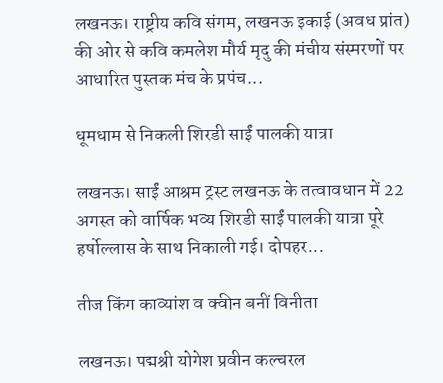लखनऊ। राष्ट्रीय कवि संगम, लखनऊ इकाई (अवध प्रांत) की ओर से कवि कमलेश मौर्य मृदु की मंचीय संस्मरणों पर आधारित पुस्तक मंच के प्रपंच...

धूमधाम से निकली शिरडी साईं पालकी यात्रा

लखनऊ। साईं आश्रम ट्रस्ट लखनऊ के तत्वावधान में 22 अगस्त को वार्षिक भव्य शिरडी साईं पालकी यात्रा पूरे हर्षोल्लास के साथ निकाली गई। दोपहर...

तीज किंग काव्यांश व क्वीन बनीं विनीता

लखनऊ। पद्मश्री योगेश प्रवीन कल्चरल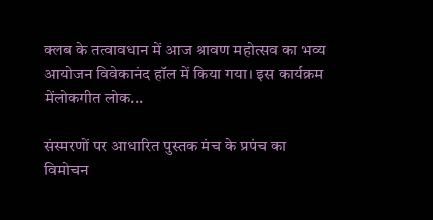क्लब के तत्वावधान में आज श्रावण महोत्सव का भव्य आयोजन विवेकानंद हॉल में किया गया। इस कार्यक्रम मेंलोकगीत लोक...

संस्मरणों पर आधारित पुस्तक मंच के प्रपंच का विमोचन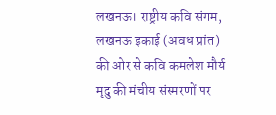लखनऊ। राष्ट्रीय कवि संगम, लखनऊ इकाई (अवध प्रांत) की ओर से कवि कमलेश मौर्य मृदु की मंचीय संस्मरणों पर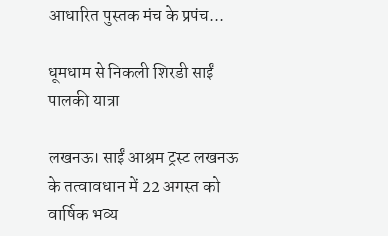आधारित पुस्तक मंच के प्रपंच...

धूमधाम से निकली शिरडी साईं पालकी यात्रा

लखनऊ। साईं आश्रम ट्रस्ट लखनऊ के तत्वावधान में 22 अगस्त को वार्षिक भव्य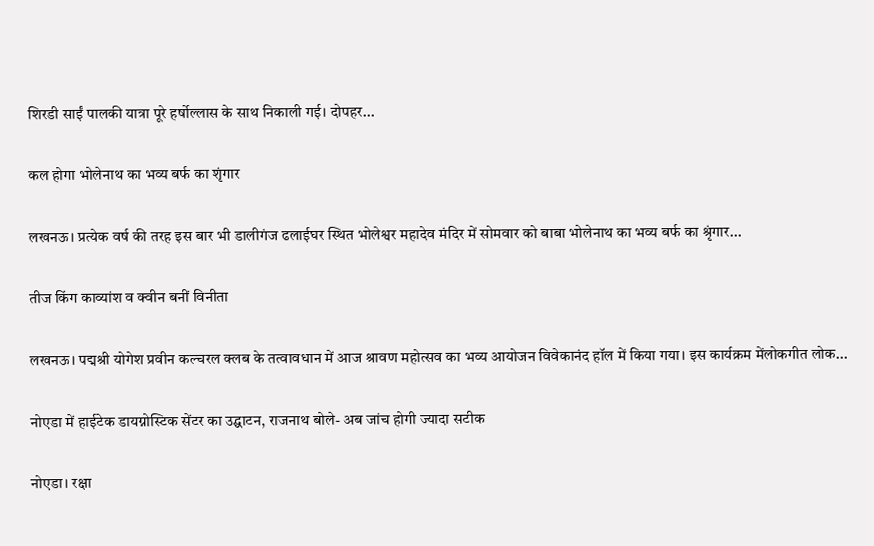शिरडी साईं पालकी यात्रा पूरे हर्षोल्लास के साथ निकाली गई। दोपहर...

कल होगा भोलेनाथ का भव्य बर्फ का शृंगार

लखनऊ। प्रत्येक वर्ष की तरह इस बार भी डालीगंज ढलाईघर स्थित भोलेश्वर महादेव मंदिर में सोमवार को बाबा भोलेनाथ का भव्य बर्फ का श्रृंगार...

तीज किंग काव्यांश व क्वीन बनीं विनीता

लखनऊ। पद्मश्री योगेश प्रवीन कल्चरल क्लब के तत्वावधान में आज श्रावण महोत्सव का भव्य आयोजन विवेकानंद हॉल में किया गया। इस कार्यक्रम मेंलोकगीत लोक...

नोएडा में हाईटेक डायग्नोस्टिक सेंटर का उद्घाटन, राजनाथ बोले- अब जांच होगी ज्यादा सटीक

नोएडा। रक्षा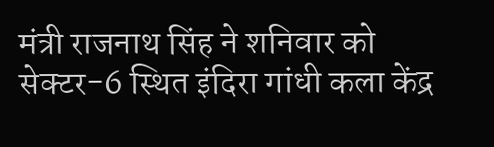मंत्री राजनाथ सिंह ने शनिवार को सेक्टर-6 स्थित इंदिरा गांधी कला केंद्र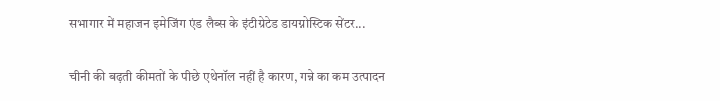सभागार में महाजन इमेजिंग एंड लैब्स के इंटीग्रेटेड डायग्नोस्टिक सेंटर...

चीनी की बढ़ती कीमतों के पीछे एथेनॉल नहीं है कारण, गन्ने का कम उत्पादन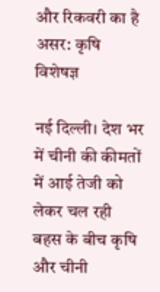और रिकवरी का है असर: कृषि विशेषज्ञ

नई दिल्ली। देश भर में चीनी की कीमतों में आई तेजी को लेकर चल रही बहस के बीच कृषि और चीनी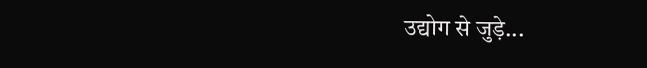उद्योग से जुड़े...